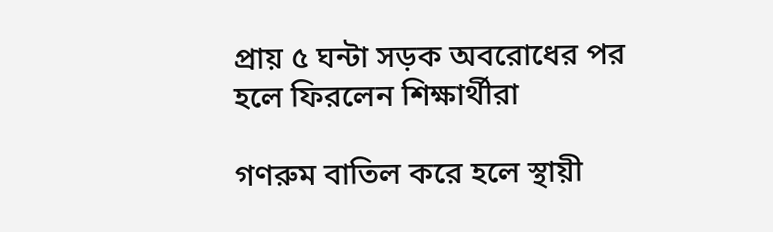প্রায় ৫ ঘন্টা সড়ক অবরোধের পর হলে ফিরলেন শিক্ষার্থীরা

গণরুম বাতিল করে হলে স্থায়ী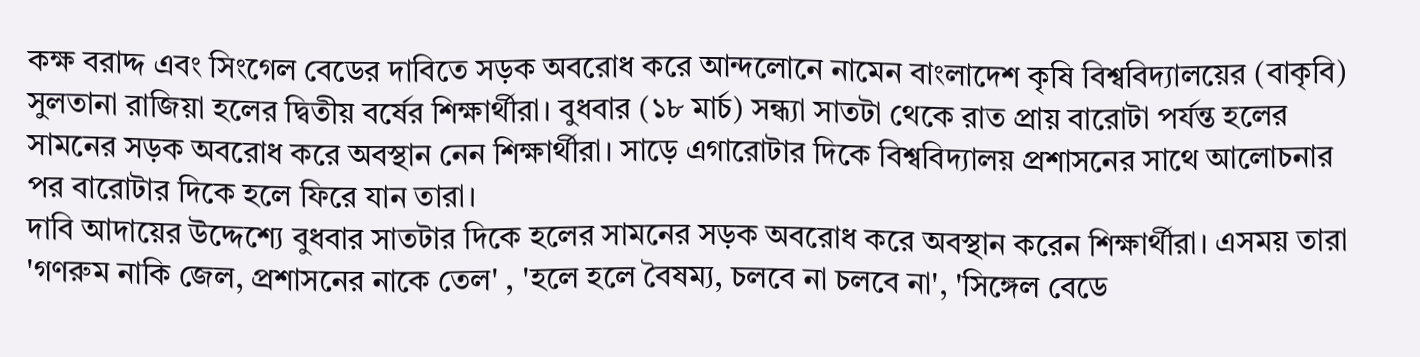কক্ষ বরাদ্দ এবং সিংগেল বেডের দাবিতে সড়ক অবরোধ করে আন্দলোনে নামেন বাংলাদেশ কৃষি বিশ্ববিদ্যালয়ের (বাকৃবি) সুলতানা রাজিয়া হলের দ্বিতীয় বর্ষের শিক্ষার্থীরা। বুধবার (১৮ মার্চ) সন্ধ্যা সাতটা থেকে রাত প্রায় বারোটা পর্যন্ত হলের সামনের সড়ক অবরোধ করে অবস্থান নেন শিক্ষার্থীরা। সাড়ে এগারোটার দিকে বিশ্ববিদ্যালয় প্রশাসনের সাথে আলোচনার পর বারোটার দিকে হলে ফিরে যান তারা।
দাবি আদায়ের উদ্দেশ্যে বুধবার সাতটার দিকে হলের সামনের সড়ক অবরোধ করে অবস্থান করেন শিক্ষার্থীরা। এসময় তারা 'গণরুম নাকি জেল, প্রশাসনের নাকে তেল' , 'হলে হলে বৈষম্য, চলবে না চলবে না', 'সিঙ্গেল বেডে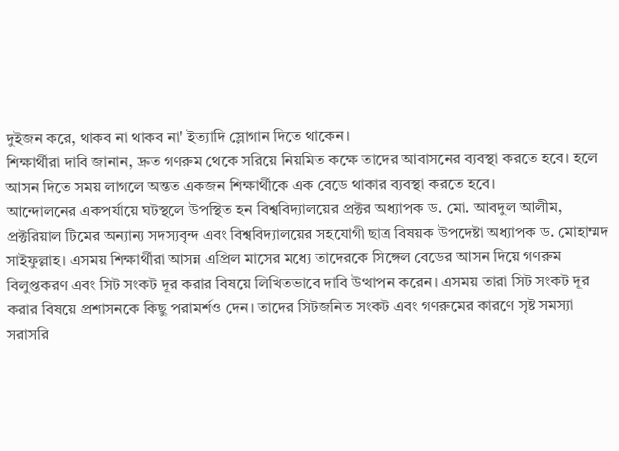দুইজন করে, থাকব না থাকব না' ইত্যাদি স্লোগান দিতে থাকেন।
শিক্ষার্থীরা দাবি জানান, দ্রুত গণরুম থেকে সরিয়ে নিয়মিত কক্ষে তাদের আবাসনের ব্যবস্থা করতে হবে। হলে আসন দিতে সময় লাগলে অন্তত একজন শিক্ষার্থীকে এক বেডে থাকার ব্যবস্থা করতে হবে।
আন্দোলনের একপর্যায়ে ঘটস্থলে উপস্থিত হন বিশ্ববিদ্যালয়ের প্রক্টর অধ্যাপক ড. মো. আবদুল আলীম, প্রক্টরিয়াল টিমের অন্যান্য সদস্যবৃন্দ এবং বিশ্ববিদ্যালয়ের সহযোগী ছাত্র বিষয়ক উপদেষ্টা অধ্যাপক ড. মোহাম্মদ সাইফুল্লাহ। এসময় শিক্ষার্থীরা আসন্ন এপ্রিল মাসের মধ্যে তাদেরকে সিঙ্গেল বেডের আসন দিয়ে গণরুম বিলুপ্তকরণ এবং সিট সংকট দূর করার বিষয়ে লিখিতভাবে দাবি উত্থাপন করেন। এসময় তারা সিট সংকট দূর করার বিষয়ে প্রশাসনকে কিছু পরামর্শও দেন। তাদের সিটজনিত সংকট এবং গণরুমের কারণে সৃষ্ট সমস্যা সরাসরি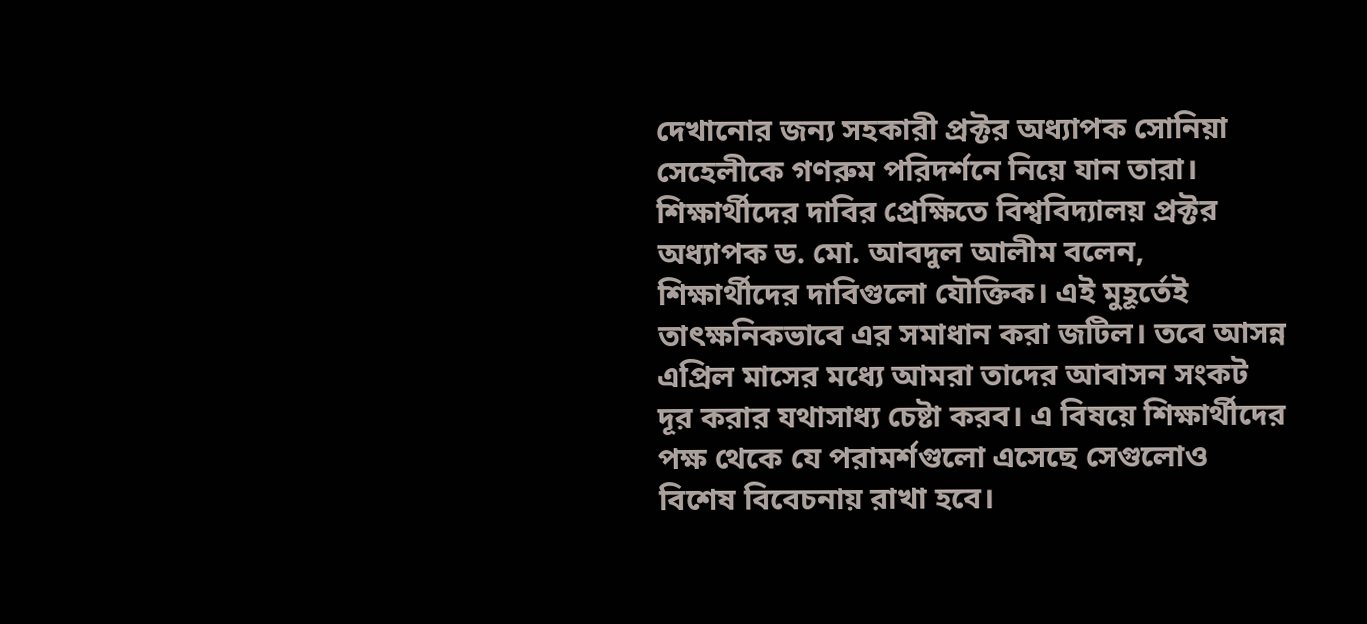দেখানোর জন্য সহকারী প্রক্টর অধ্যাপক সোনিয়া সেহেলীকে গণরুম পরিদর্শনে নিয়ে যান তারা।
শিক্ষার্থীদের দাবির প্রেক্ষিতে বিশ্ববিদ্যালয় প্রক্টর অধ্যাপক ড. মো. আবদুল আলীম বলেন, শিক্ষার্থীদের দাবিগুলো যৌক্তিক। এই মুহূর্তেই তাৎক্ষনিকভাবে এর সমাধান করা জটিল। তবে আসন্ন এপ্রিল মাসের মধ্যে আমরা তাদের আবাসন সংকট দূর করার যথাসাধ্য চেষ্টা করব। এ বিষয়ে শিক্ষার্থীদের পক্ষ থেকে যে পরামর্শগুলো এসেছে সেগুলোও বিশেষ বিবেচনায় রাখা হবে।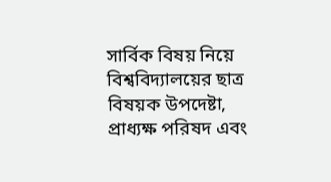সার্বিক বিষয় নিয়ে বিশ্ববিদ্যালয়ের ছাত্র বিষয়ক উপদেষ্টা, প্রাধ্যক্ষ পরিষদ এবং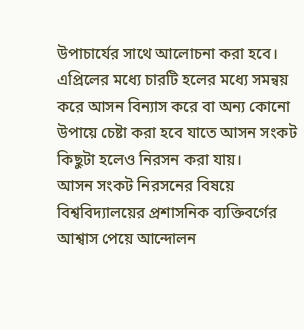উপাচার্যের সাথে আলোচনা করা হবে। এপ্রিলের মধ্যে চারটি হলের মধ্যে সমন্বয় করে আসন বিন্যাস করে বা অন্য কোনো উপায়ে চেষ্টা করা হবে যাতে আসন সংকট কিছুটা হলেও নিরসন করা যায়।
আসন সংকট নিরসনের বিষয়ে বিশ্ববিদ্যালয়ের প্রশাসনিক ব্যক্তিবর্গের আশ্বাস পেয়ে আন্দোলন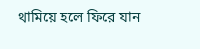থামিয়ে হলে ফিরে যান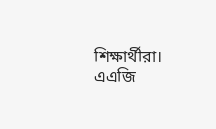শিক্ষার্থীরা।
এএজি